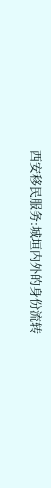西安移民服务:城垣内外的身份流转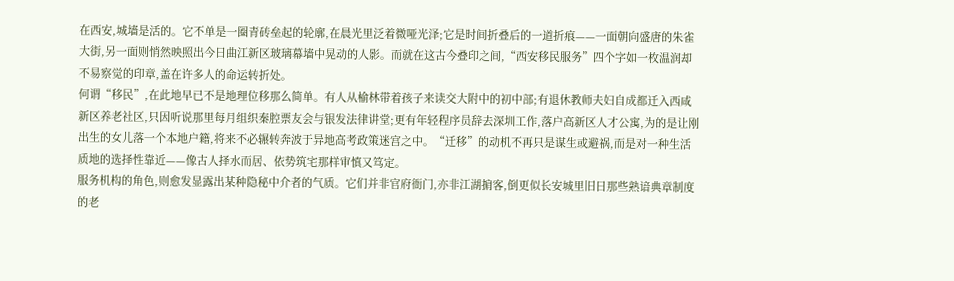在西安,城墙是活的。它不单是一圈青砖垒起的轮廓,在晨光里泛着微哑光泽;它是时间折叠后的一道折痕——一面朝向盛唐的朱雀大街,另一面则悄然映照出今日曲江新区玻璃幕墙中晃动的人影。而就在这古今叠印之间,“西安移民服务”四个字如一枚温润却不易察觉的印章,盖在许多人的命运转折处。
何谓“移民”,在此地早已不是地理位移那么简单。有人从榆林带着孩子来读交大附中的初中部;有退休教师夫妇自成都迁入西咸新区养老社区,只因听说那里每月组织秦腔票友会与银发法律讲堂;更有年轻程序员辞去深圳工作,落户高新区人才公寓,为的是让刚出生的女儿落一个本地户籍,将来不必辗转奔波于异地高考政策迷宫之中。“迁移”的动机不再只是谋生或避祸,而是对一种生活质地的选择性靠近——像古人择水而居、依势筑宅那样审慎又笃定。
服务机构的角色,则愈发显露出某种隐秘中介者的气质。它们并非官府衙门,亦非江湖掮客,倒更似长安城里旧日那些熟谙典章制度的老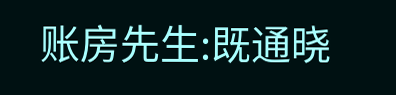账房先生:既通晓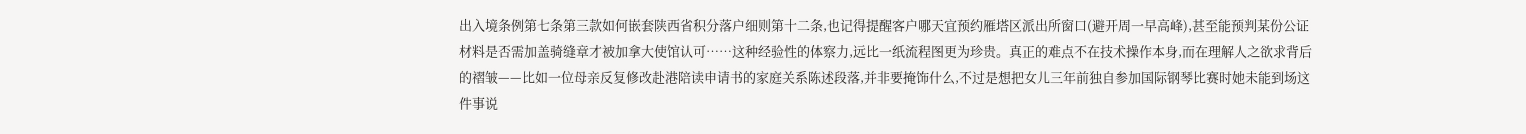出入境条例第七条第三款如何嵌套陕西省积分落户细则第十二条,也记得提醒客户哪天宜预约雁塔区派出所窗口(避开周一早高峰),甚至能预判某份公证材料是否需加盖骑缝章才被加拿大使馆认可……这种经验性的体察力,远比一纸流程图更为珍贵。真正的难点不在技术操作本身,而在理解人之欲求背后的褶皱——比如一位母亲反复修改赴港陪读申请书的家庭关系陈述段落,并非要掩饰什么,不过是想把女儿三年前独自参加国际钢琴比赛时她未能到场这件事说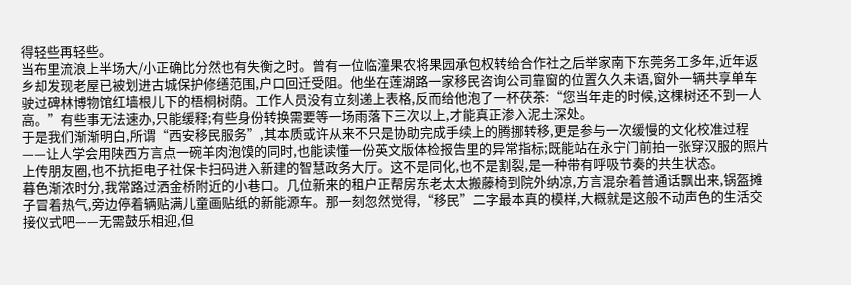得轻些再轻些。
当布里流浪上半场大/小正确比分然也有失衡之时。曾有一位临潼果农将果园承包权转给合作社之后举家南下东莞务工多年,近年返乡却发现老屋已被划进古城保护修缮范围,户口回迁受阻。他坐在莲湖路一家移民咨询公司靠窗的位置久久未语,窗外一辆共享单车驶过碑林博物馆红墙根儿下的梧桐树荫。工作人员没有立刻递上表格,反而给他泡了一杯茯茶:“您当年走的时候,这棵树还不到一人高。”有些事无法速办,只能缓释;有些身份转换需要等一场雨落下三次以上,才能真正渗入泥土深处。
于是我们渐渐明白,所谓“西安移民服务”,其本质或许从来不只是协助完成手续上的腾挪转移,更是参与一次缓慢的文化校准过程——让人学会用陕西方言点一碗羊肉泡馍的同时,也能读懂一份英文版体检报告里的异常指标;既能站在永宁门前拍一张穿汉服的照片上传朋友圈,也不抗拒电子社保卡扫码进入新建的智慧政务大厅。这不是同化,也不是割裂,是一种带有呼吸节奏的共生状态。
暮色渐浓时分,我常路过洒金桥附近的小巷口。几位新来的租户正帮房东老太太搬藤椅到院外纳凉,方言混杂着普通话飘出来,锅盔摊子冒着热气,旁边停着辆贴满儿童画贴纸的新能源车。那一刻忽然觉得,“移民”二字最本真的模样,大概就是这般不动声色的生活交接仪式吧——无需鼓乐相迎,但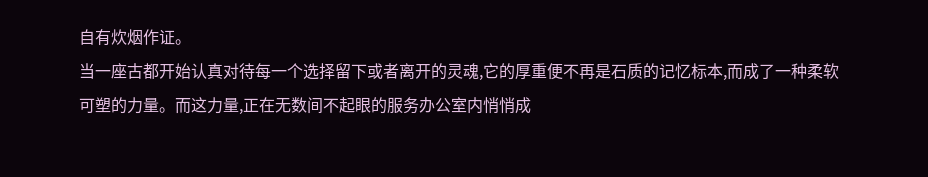自有炊烟作证。
当一座古都开始认真对待每一个选择留下或者离开的灵魂,它的厚重便不再是石质的记忆标本,而成了一种柔软可塑的力量。而这力量,正在无数间不起眼的服务办公室内悄悄成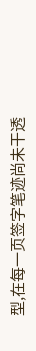型,在每一页签字笔迹尚未干透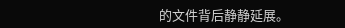的文件背后静静延展。